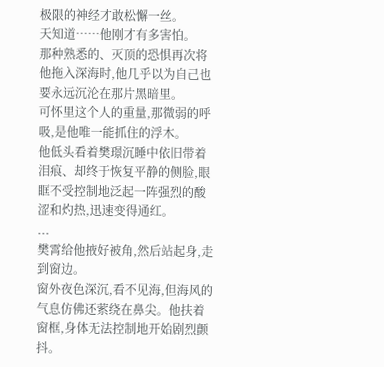极限的神经才敢松懈一丝。
天知道……他刚才有多害怕。
那种熟悉的、灭顶的恐惧再次将他拖入深海时,他几乎以为自己也要永远沉沦在那片黑暗里。
可怀里这个人的重量,那微弱的呼吸,是他唯一能抓住的浮木。
他低头看着樊璟沉睡中依旧带着泪痕、却终于恢复平静的侧脸,眼眶不受控制地泛起一阵强烈的酸涩和灼热,迅速变得通红。
...
樊霄给他掖好被角,然后站起身,走到窗边。
窗外夜色深沉,看不见海,但海风的气息仿佛还萦绕在鼻尖。他扶着窗框,身体无法控制地开始剧烈颤抖。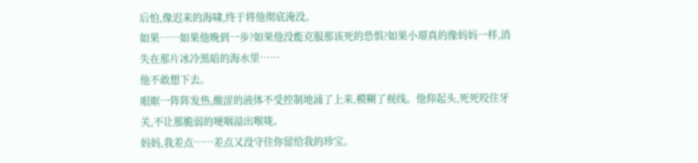后怕,像迟来的海啸,终于将他彻底淹没。
如果……如果他晚到一步?如果他没能克服那该死的恐惧?如果小璟真的像妈妈一样,消失在那片冰冷黑暗的海水里……
他不敢想下去。
眼眶一阵阵发热,酸涩的液体不受控制地涌了上来,模糊了视线。他仰起头,死死咬住牙关,不让那脆弱的哽咽溢出喉咙。
妈妈,我差点……差点又没守住你留给我的珍宝。